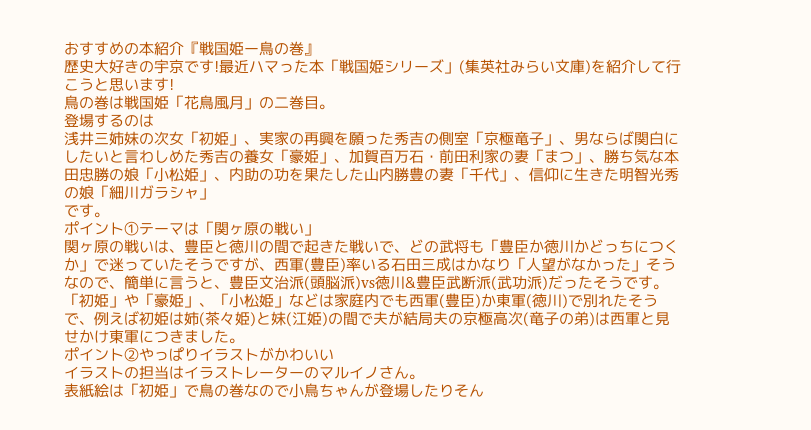おすすめの本紹介『戦国姫ー鳥の巻』
歴史大好きの宇京です!最近ハマった本「戦国姫シリーズ」(集英社みらい文庫)を紹介して行こうと思います!
鳥の巻は戦国姫「花鳥風月」の二巻目。
登場するのは
浅井三姉妹の次女「初姫」、実家の再興を願った秀吉の側室「京極竜子」、男ならば関白にしたいと言わしめた秀吉の養女「豪姫」、加賀百万石・前田利家の妻「まつ」、勝ち気な本田忠勝の娘「小松姫」、内助の功を果たした山内勝豊の妻「千代」、信仰に生きた明智光秀の娘「細川ガラシャ」
です。
ポイント①テーマは「関ヶ原の戦い」
関ヶ原の戦いは、豊臣と徳川の間で起きた戦いで、どの武将も「豊臣か徳川かどっちにつくか」で迷っていたそうですが、西軍(豊臣)率いる石田三成はかなり「人望がなかった」そうなので、簡単に言うと、豊臣文治派(頭脳派)vs徳川&豊臣武断派(武功派)だったそうです。
「初姫」や「豪姫」、「小松姫」などは家庭内でも西軍(豊臣)か東軍(徳川)で別れたそうで、例えば初姫は姉(茶々姫)と妹(江姫)の間で夫が結局夫の京極高次(竜子の弟)は西軍と見せかけ東軍につきました。
ポイント②やっぱりイラストがかわいい
イラストの担当はイラストレーターのマルイノさん。
表紙絵は「初姫」で鳥の巻なので小鳥ちゃんが登場したりそん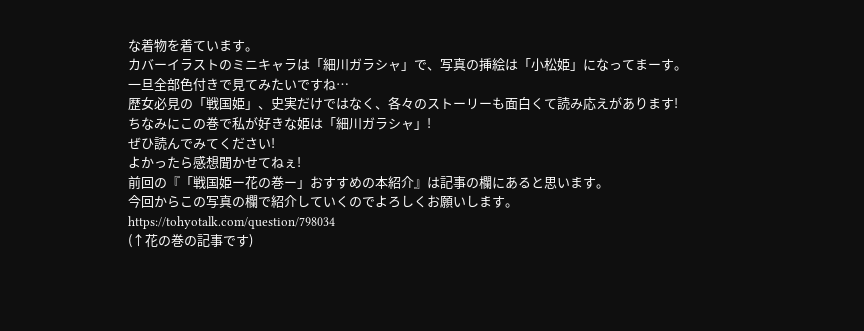な着物を着ています。
カバーイラストのミニキャラは「細川ガラシャ」で、写真の挿絵は「小松姫」になってまーす。
一旦全部色付きで見てみたいですね…
歴女必見の「戦国姫」、史実だけではなく、各々のストーリーも面白くて読み応えがあります!
ちなみにこの巻で私が好きな姫は「細川ガラシャ」!
ぜひ読んでみてください!
よかったら感想聞かせてねぇ!
前回の『「戦国姫ー花の巻ー」おすすめの本紹介』は記事の欄にあると思います。
今回からこの写真の欄で紹介していくのでよろしくお願いします。
https://tohyotalk.com/question/798034
(↑花の巻の記事です)